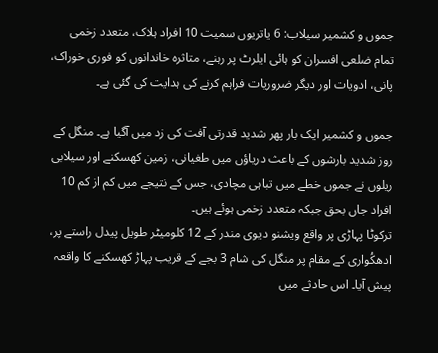جموں و کشمیر سیلاب: 6 یاتریوں سمیت 10 افراد ہلاک، متعدد زخمی
تمام ضلعی افسران کو ہائی ایلرٹ پر رہنے، متاثرہ خاندانوں کو فوری خوراک، پانی، ادویات اور دیگر ضروریات فراہم کرنے کی ہدایت کی گئی ہے۔

جموں و کشمیر ایک بار پھر شدید قدرتی آفت کی زد میں آگیا ہے۔ منگل کے روز شدید بارشوں کے باعث دریاؤں میں طغیانی، زمین کھسکنے اور سیلابی ریلوں نے جموں خطے میں تباہی مچادی، جس کے نتیجے میں کم از کم 10 افراد جاں بحق جبکہ متعدد زخمی ہوئے ہیں۔
ترکوٹا پہاڑی پر واقع ویشنو دیوی مندر کے 12 کلومیٹر طویل پیدل راستے پر، ادھکُواری کے مقام پر منگل کی شام 3 بجے کے قریب پہاڑ کھسکنے کا واقعہ پیش آیا۔ اس حادثے میں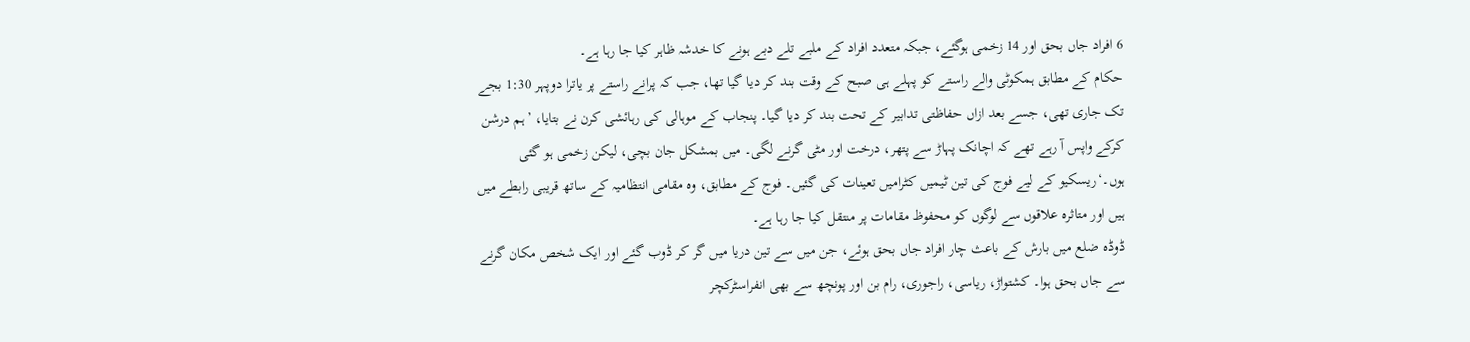6 افراد جاں بحق اور 14 زخمی ہوگئے، جبکہ متعدد افراد کے ملبے تلے دبے ہونے کا خدشہ ظاہر کیا جا رہا ہے۔
حکام کے مطابق ہمکوٹی والے راستے کو پہلے ہی صبح کے وقت بند کر دیا گیا تھا، جب کہ پرانے راستے پر یاترا دوپہر 1:30 بجے تک جاری تھی، جسے بعد ازاں حفاظتی تدابیر کے تحت بند کر دیا گیا۔ پنجاب کے موہالی کی رہائشی کرن نے بتایا، ’ہم درشن کرکے واپس آ رہے تھے کہ اچانک پہاڑ سے پتھر، درخت اور مٹی گرنے لگی۔ میں بمشکل جان بچی، لیکن زخمی ہو گئی ہوں۔‘ریسکیو کے لیے فوج کی تین ٹیمیں کٹرامیں تعینات کی گئیں۔ فوج کے مطابق، وہ مقامی انتظامیہ کے ساتھ قریبی رابطے میں ہیں اور متاثرہ علاقوں سے لوگوں کو محفوظ مقامات پر منتقل کیا جا رہا ہے۔
ڈوڈہ ضلع میں بارش کے باعث چار افراد جاں بحق ہوئے، جن میں سے تین دریا میں گر کر ڈوب گئے اور ایک شخص مکان گرنے سے جاں بحق ہوا۔ کشتواڑ، ریاسی، راجوری، رام بن اور پونچھ سے بھی انفراسٹرکچر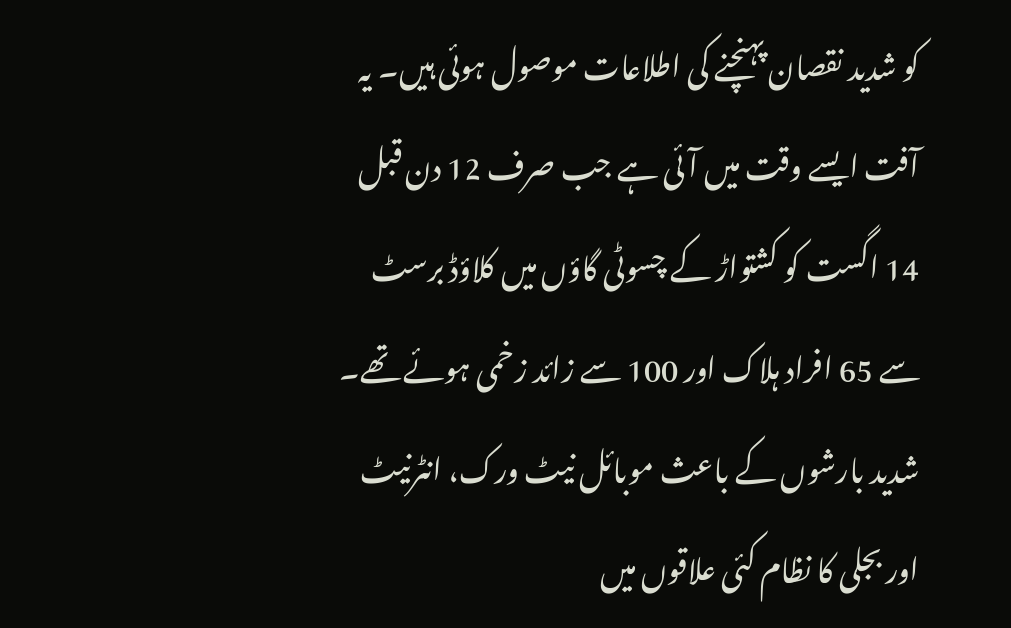کو شدید نقصان پہنچنے کی اطلاعات موصول ہوئی ہیں۔ یہ آفت ایسے وقت میں آئی ہے جب صرف 12 دن قبل 14 اگست کو کشتواڑ کے چسوٹی گاؤں میں کلاؤڈ برسٹ سے 65 افراد ہلاک اور 100 سے زائد زخمی ہوئے تھے۔
شدید بارشوں کے باعث موبائل نیٹ ورک، انٹرنیٹ اور بجلی کا نظام کئی علاقوں میں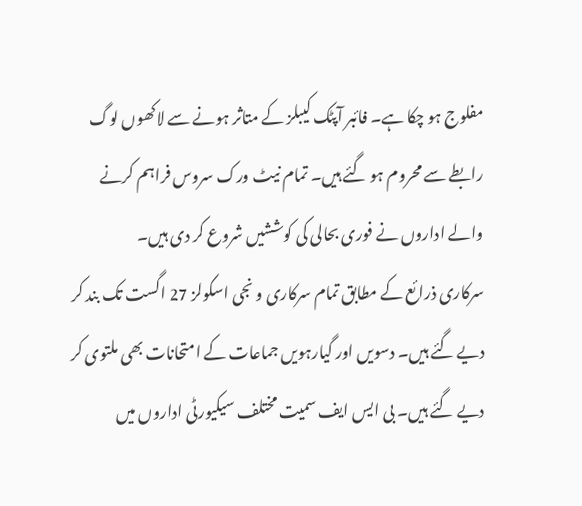مفلوج ہو چکا ہے۔ فائبر آپٹک کیبلز کے متاثر ہونے سے لاکھوں لوگ رابطے سے محروم ہو گئے ہیں۔ تمام نیٹ ورک سروس فراہم کرنے والے اداروں نے فوری بحالی کی کوششیں شروع کر دی ہیں۔
سرکاری ذرائع کے مطابق تمام سرکاری و نجی اسکولز 27 اگست تک بند کر دیے گئے ہیں۔ دسویں اور گیارہویں جماعات کے امتحانات بھی ملتوی کر دیے گئے ہیں۔ بی ایس ایف سمیت مختلف سیکیورٹی اداروں میں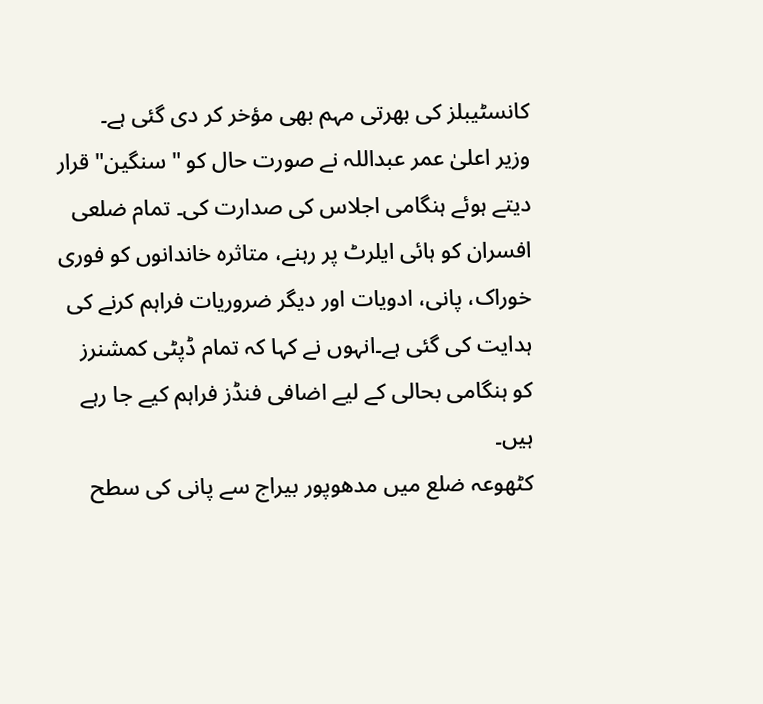کانسٹیبلز کی بھرتی مہم بھی مؤخر کر دی گئی ہے۔
وزیر اعلیٰ عمر عبداللہ نے صورت حال کو "سنگین" قرار دیتے ہوئے ہنگامی اجلاس کی صدارت کی۔ تمام ضلعی افسران کو ہائی ایلرٹ پر رہنے، متاثرہ خاندانوں کو فوری خوراک، پانی، ادویات اور دیگر ضروریات فراہم کرنے کی ہدایت کی گئی ہے۔انہوں نے کہا کہ تمام ڈپٹی کمشنرز کو ہنگامی بحالی کے لیے اضافی فنڈز فراہم کیے جا رہے ہیں۔
کٹھوعہ ضلع میں مدھوپور بیراج سے پانی کی سطح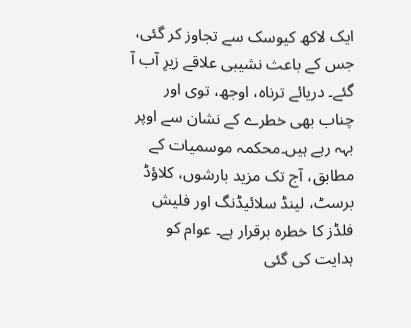ایک لاکھ کیوسک سے تجاوز کر گئی، جس کے باعث نشیبی علاقے زیرِ آب آ گئے۔ دریائے ترناہ، اوجھ، توی اور چناب بھی خطرے کے نشان سے اوپر بہہ رہے ہیں۔محکمہ موسمیات کے مطابق، آج تک مزید بارشوں، کلاؤڈ برسٹ، لینڈ سلائیڈنگ اور فلیش فلڈز کا خطرہ برقرار ہے۔ عوام کو ہدایت کی گئی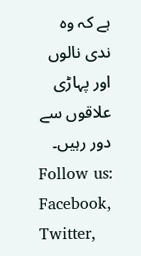ہے کہ وہ ندی نالوں اور پہاڑی علاقوں سے دور رہیں۔
Follow us: Facebook, Twitter,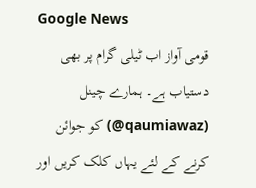Google News
قومی آواز اب ٹیلی گرام پر بھی دستیاب ہے۔ ہمارے چینل (qaumiawaz@) کو جوائن کرنے کے لئے یہاں کلک کریں اور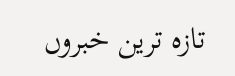تازہ ترین خبروں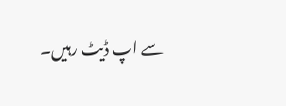سے اپ ڈیٹ رہیں۔